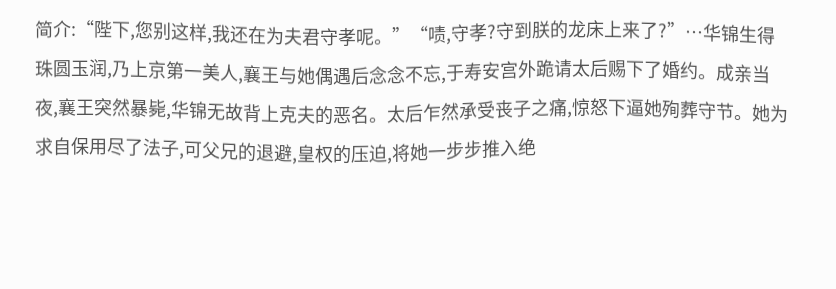简介:“陛下,您别这样,我还在为夫君守孝呢。”“啧,守孝?守到朕的龙床上来了?”…华锦生得珠圆玉润,乃上京第一美人,襄王与她偶遇后念念不忘,于寿安宫外跪请太后赐下了婚约。成亲当夜,襄王突然暴毙,华锦无故背上克夫的恶名。太后乍然承受丧子之痛,惊怒下逼她殉葬守节。她为求自保用尽了法子,可父兄的退避,皇权的压迫,将她一步步推入绝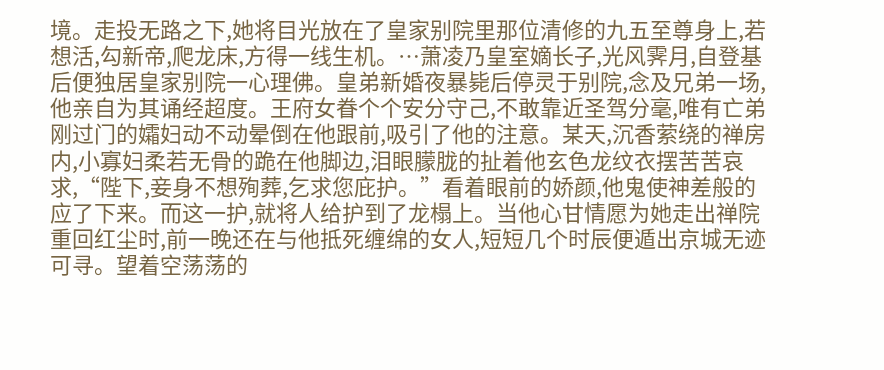境。走投无路之下,她将目光放在了皇家别院里那位清修的九五至尊身上,若想活,勾新帝,爬龙床,方得一线生机。…萧凌乃皇室嫡长子,光风霁月,自登基后便独居皇家别院一心理佛。皇弟新婚夜暴毙后停灵于别院,念及兄弟一场,他亲自为其诵经超度。王府女眷个个安分守己,不敢靠近圣驾分毫,唯有亡弟刚过门的孀妇动不动晕倒在他跟前,吸引了他的注意。某天,沉香萦绕的禅房内,小寡妇柔若无骨的跪在他脚边,泪眼朦胧的扯着他玄色龙纹衣摆苦苦哀求,“陛下,妾身不想殉葬,乞求您庇护。”看着眼前的娇颜,他鬼使神差般的应了下来。而这一护,就将人给护到了龙榻上。当他心甘情愿为她走出禅院重回红尘时,前一晚还在与他抵死缠绵的女人,短短几个时辰便遁出京城无迹可寻。望着空荡荡的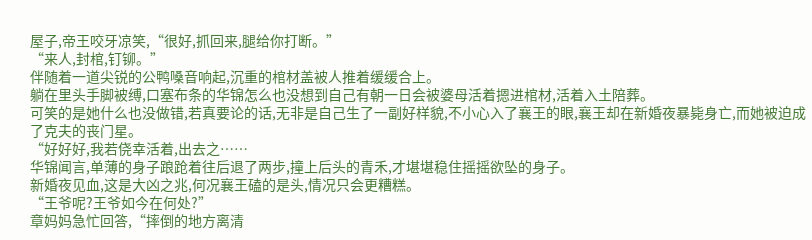屋子,帝王咬牙凉笑,“很好,抓回来,腿给你打断。”
“来人,封棺,钉铆。”
伴随着一道尖锐的公鸭嗓音响起,沉重的棺材盖被人推着缓缓合上。
躺在里头手脚被缚,口塞布条的华锦怎么也没想到自己有朝一日会被婆母活着摁进棺材,活着入土陪葬。
可笑的是她什么也没做错,若真要论的话,无非是自己生了一副好样貌,不小心入了襄王的眼,襄王却在新婚夜暴毙身亡,而她被迫成了克夫的丧门星。
“好好好,我若侥幸活着,出去之……
华锦闻言,单薄的身子踉跄着往后退了两步,撞上后头的青禾,才堪堪稳住摇摇欲坠的身子。
新婚夜见血,这是大凶之兆,何况襄王磕的是头,情况只会更糟糕。
“王爷呢?王爷如今在何处?”
章妈妈急忙回答,“摔倒的地方离清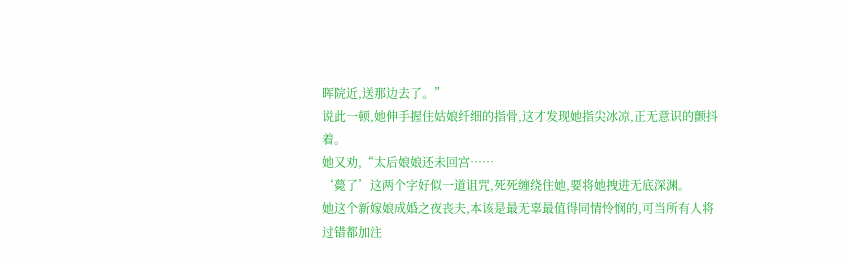晖院近,送那边去了。”
说此一顿,她伸手握住姑娘纤细的指骨,这才发现她指尖冰凉,正无意识的颤抖着。
她又劝,“太后娘娘还未回宫……
‘薨了’这两个字好似一道诅咒,死死缠绕住她,要将她拽进无底深渊。
她这个新嫁娘成婚之夜丧夫,本该是最无辜最值得同情怜悯的,可当所有人将过错都加注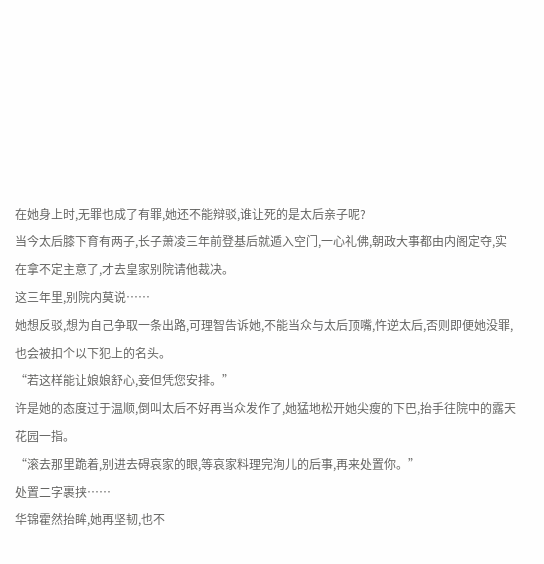在她身上时,无罪也成了有罪,她还不能辩驳,谁让死的是太后亲子呢?
当今太后膝下育有两子,长子萧凌三年前登基后就遁入空门,一心礼佛,朝政大事都由内阁定夺,实在拿不定主意了,才去皇家别院请他裁决。
这三年里,别院内莫说……
她想反驳,想为自己争取一条出路,可理智告诉她,不能当众与太后顶嘴,忤逆太后,否则即便她没罪,也会被扣个以下犯上的名头。
“若这样能让娘娘舒心,妾但凭您安排。”
许是她的态度过于温顺,倒叫太后不好再当众发作了,她猛地松开她尖瘦的下巴,抬手往院中的露天花园一指。
“滚去那里跪着,别进去碍哀家的眼,等哀家料理完洵儿的后事,再来处置你。”
处置二字裹挟……
华锦霍然抬眸,她再坚韧,也不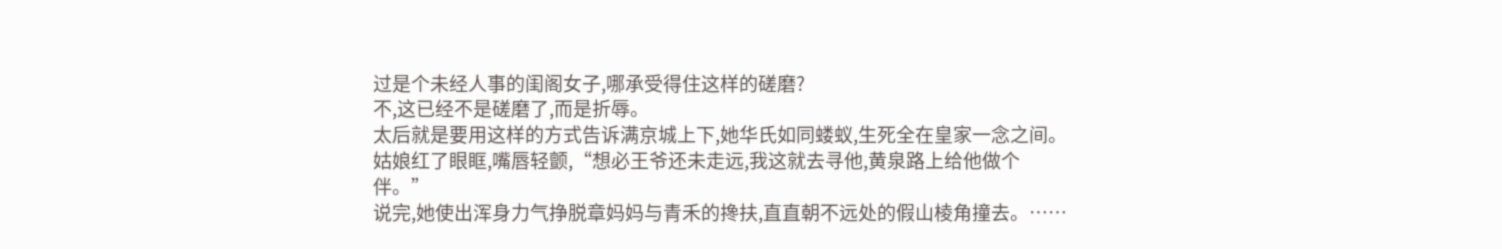过是个未经人事的闺阁女子,哪承受得住这样的磋磨?
不,这已经不是磋磨了,而是折辱。
太后就是要用这样的方式告诉满京城上下,她华氏如同蝼蚁,生死全在皇家一念之间。
姑娘红了眼眶,嘴唇轻颤,“想必王爷还未走远,我这就去寻他,黄泉路上给他做个伴。”
说完,她使出浑身力气挣脱章妈妈与青禾的搀扶,直直朝不远处的假山棱角撞去。……